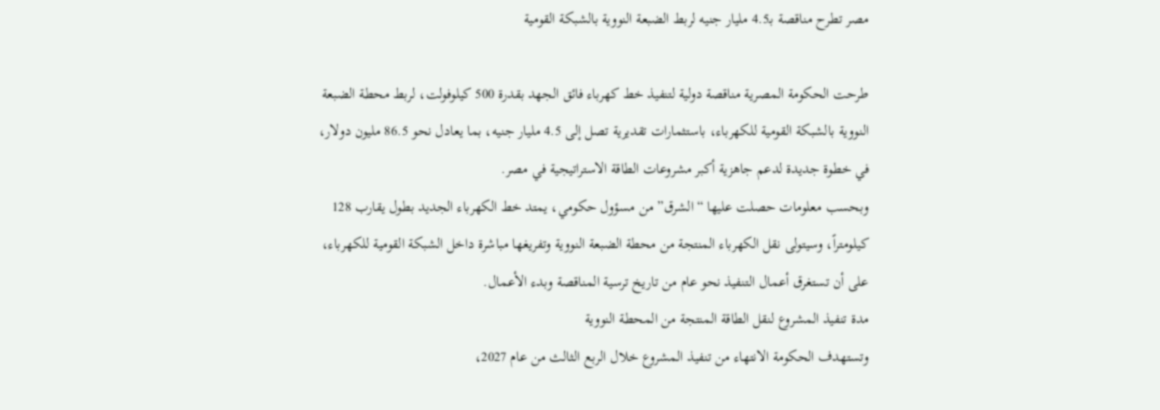مصر تطرح مناقصة بـ4.5 مليار جنيه لربط الضبعة النووية بالشبكة القومية

طرحت الحكومة المصرية مناقصة دولية لتنفيذ خط كهرباء فائق الجهد بقدرة 500 كيلوفولت، لربط محطة الضبعة النووية بالشبكة القومية للكهرباء، باستثمارات تقديرية تصل إلى 4.5 مليار جنيه، بما يعادل نحو 86.5 مليون دولار، في خطوة جديدة لدعم جاهزية أكبر مشروعات الطاقة الاستراتيجية في مصر.
وبحسب معلومات حصلت عليها “الشرق” من مسؤول حكومي، يمتد خط الكهرباء الجديد بطول يقارب 128 كيلومتراً، وسيتولى نقل الكهرباء المنتجة من محطة الضبعة النووية وتفريغها مباشرة داخل الشبكة القومية للكهرباء، على أن تستغرق أعمال التنفيذ نحو عام من تاريخ ترسية المناقصة وبدء الأعمال.
مدة تنفيذ المشروع لنقل الطاقة المنتجة من المحطة النووية
وتستهدف الحكومة الانتهاء من تنفيذ المشروع خلال الربع الثالث من عام 2027،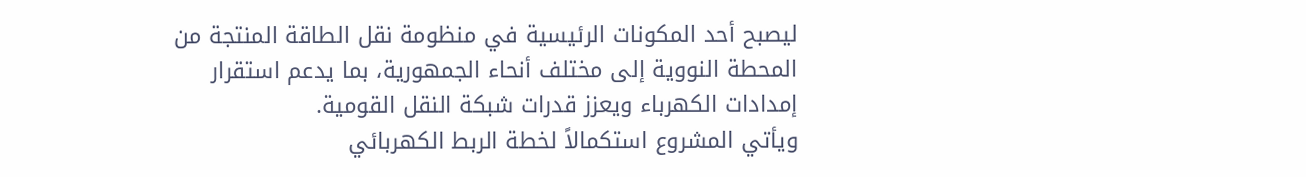ليصبح أحد المكونات الرئيسية في منظومة نقل الطاقة المنتجة من المحطة النووية إلى مختلف أنحاء الجمهورية، بما يدعم استقرار إمدادات الكهرباء ويعزز قدرات شبكة النقل القومية.
ويأتي المشروع استكمالاً لخطة الربط الكهربائي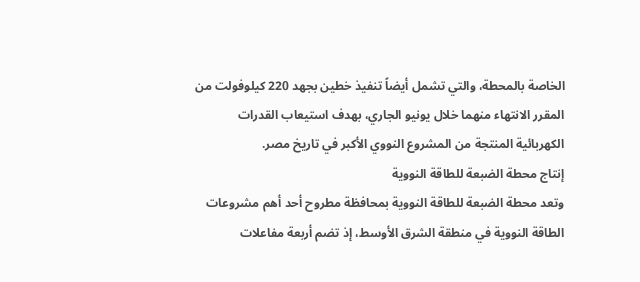الخاصة بالمحطة، والتي تشمل أيضاً تنفيذ خطين بجهد 220 كيلوفولت من المقرر الانتهاء منهما خلال يونيو الجاري، بهدف استيعاب القدرات الكهربائية المنتجة من المشروع النووي الأكبر في تاريخ مصر.
إنتاج محطة الضبعة للطاقة النووية
وتعد محطة الضبعة للطاقة النووية بمحافظة مطروح أحد أهم مشروعات الطاقة النووية في منطقة الشرق الأوسط، إذ تضم أربعة مفاعلات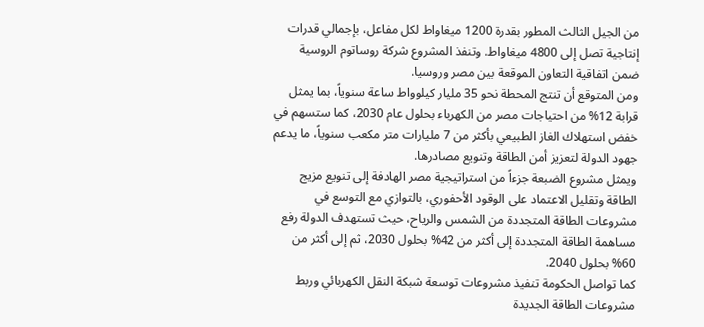من الجيل الثالث المطور بقدرة 1200 ميغاواط لكل مفاعل، بإجمالي قدرات إنتاجية تصل إلى 4800 ميغاواط. وتنفذ المشروع شركة روساتوم الروسية ضمن اتفاقية التعاون الموقعة بين مصر وروسيا.
ومن المتوقع أن تنتج المحطة نحو 35 مليار كيلوواط ساعة سنوياً، بما يمثل قرابة 12% من احتياجات مصر من الكهرباء بحلول عام 2030، كما ستسهم في خفض استهلاك الغاز الطبيعي بأكثر من 7 مليارات متر مكعب سنوياً، ما يدعم جهود الدولة لتعزيز أمن الطاقة وتنويع مصادرها.
ويمثل مشروع الضبعة جزءاً من استراتيجية مصر الهادفة إلى تنويع مزيج الطاقة وتقليل الاعتماد على الوقود الأحفوري، بالتوازي مع التوسع في مشروعات الطاقة المتجددة من الشمس والرياح، حيث تستهدف الدولة رفع مساهمة الطاقة المتجددة إلى أكثر من 42% بحلول 2030، ثم إلى أكثر من 60% بحلول 2040.
كما تواصل الحكومة تنفيذ مشروعات توسعة شبكة النقل الكهربائي وربط مشروعات الطاقة الجديدة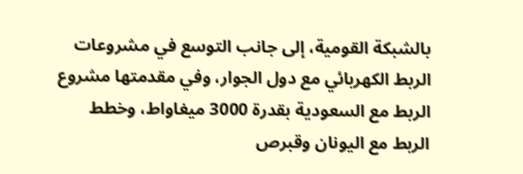بالشبكة القومية، إلى جانب التوسع في مشروعات الربط الكهربائي مع دول الجوار، وفي مقدمتها مشروع الربط مع السعودية بقدرة 3000 ميغاواط، وخطط الربط مع اليونان وقبرص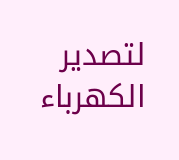لتصدير الكهرباء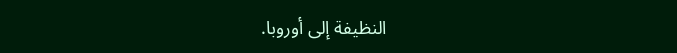النظيفة إلى أوروبا.